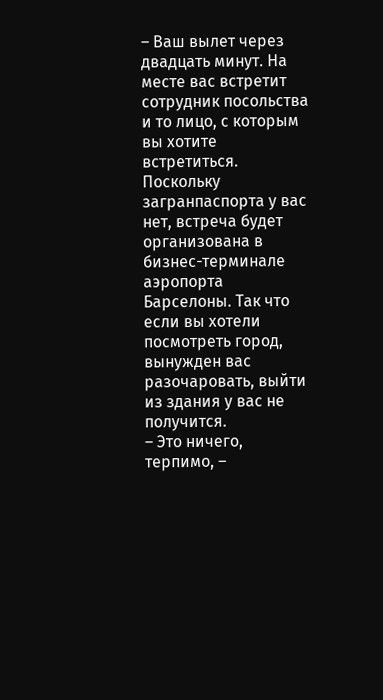– Ваш вылет через двадцать минут. На месте вас встретит сотрудник посольства и то лицо, с которым вы хотите встретиться. Поскольку загранпаспорта у вас нет, встреча будет организована в бизнес-терминале аэропорта Барселоны. Так что если вы хотели посмотреть город, вынужден вас разочаровать, выйти из здания у вас не получится.
– Это ничего, терпимо, –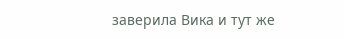заверила Вика и тут же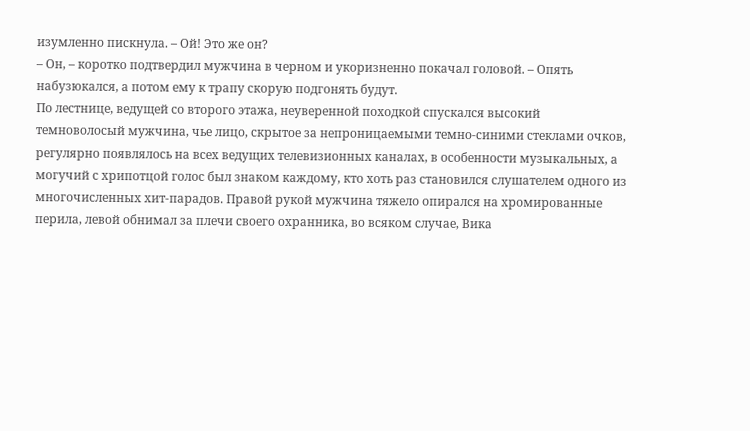изумленно пискнула. – Ой! Это же он?
– Он, – коротко подтвердил мужчина в черном и укоризненно покачал головой. – Опять набузюкался, а потом ему к трапу скорую подгонять будут.
По лестнице, ведущей со второго этажа, неуверенной походкой спускался высокий темноволосый мужчина, чье лицо, скрытое за непроницаемыми темно-синими стеклами очков, регулярно появлялось на всех ведущих телевизионных каналах, в особенности музыкальных, а могучий с хрипотцой голос был знаком каждому, кто хоть раз становился слушателем одного из многочисленных хит-парадов. Правой рукой мужчина тяжело опирался на хромированные перила, левой обнимал за плечи своего охранника, во всяком случае, Вика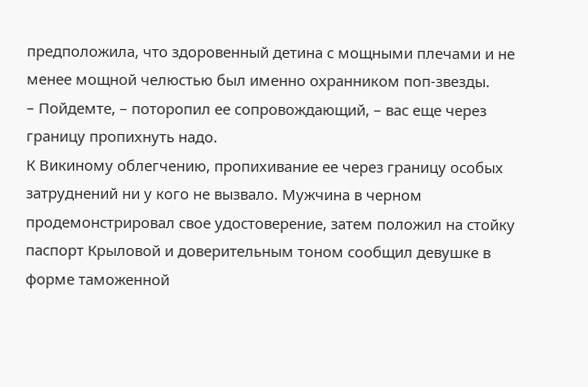предположила, что здоровенный детина с мощными плечами и не менее мощной челюстью был именно охранником поп-звезды.
– Пойдемте, – поторопил ее сопровождающий, – вас еще через границу пропихнуть надо.
К Викиному облегчению, пропихивание ее через границу особых затруднений ни у кого не вызвало. Мужчина в черном продемонстрировал свое удостоверение, затем положил на стойку паспорт Крыловой и доверительным тоном сообщил девушке в форме таможенной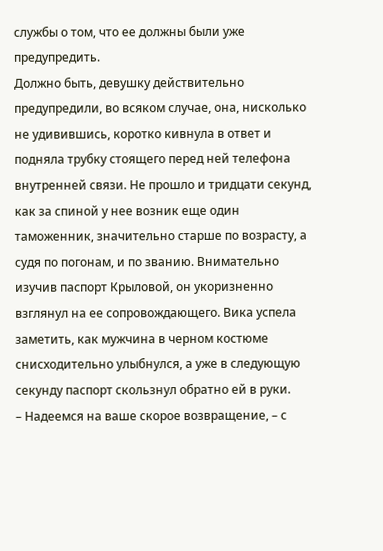службы о том, что ее должны были уже предупредить.
Должно быть, девушку действительно предупредили, во всяком случае, она, нисколько не удивившись, коротко кивнула в ответ и подняла трубку стоящего перед ней телефона внутренней связи. Не прошло и тридцати секунд, как за спиной у нее возник еще один таможенник, значительно старше по возрасту, а судя по погонам, и по званию. Внимательно изучив паспорт Крыловой, он укоризненно взглянул на ее сопровождающего. Вика успела заметить, как мужчина в черном костюме снисходительно улыбнулся, а уже в следующую секунду паспорт скользнул обратно ей в руки.
– Надеемся на ваше скорое возвращение, – с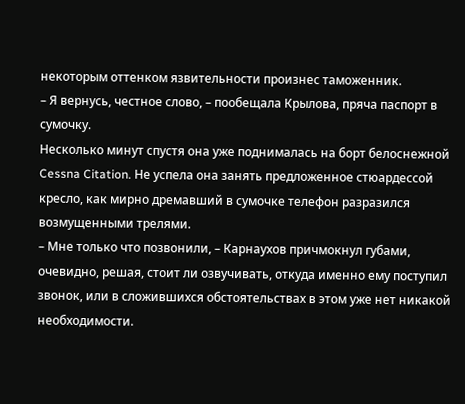некоторым оттенком язвительности произнес таможенник.
– Я вернусь, честное слово, – пообещала Крылова, пряча паспорт в сумочку.
Несколько минут спустя она уже поднималась на борт белоснежной Cessna Citation. Не успела она занять предложенное стюардессой кресло, как мирно дремавший в сумочке телефон разразился возмущенными трелями.
– Мне только что позвонили, – Карнаухов причмокнул губами, очевидно, решая, стоит ли озвучивать, откуда именно ему поступил звонок, или в сложившихся обстоятельствах в этом уже нет никакой необходимости.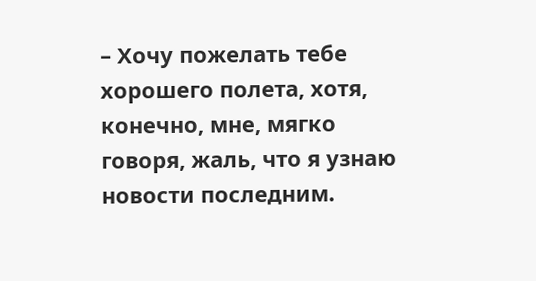– Хочу пожелать тебе хорошего полета, хотя, конечно, мне, мягко говоря, жаль, что я узнаю новости последним.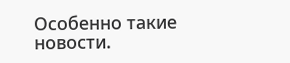Особенно такие новости.